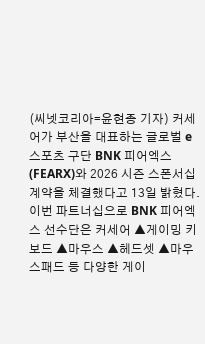(씨넷코리아=윤현종 기자) 커세어가 부산을 대표하는 글로벌 e스포츠 구단 BNK 피어엑스(FEARX)와 2026 시즌 스폰서십 계약을 체결했다고 13일 밝혔다.
이번 파트너십으로 BNK 피어엑스 선수단은 커세어 ▲게이밍 키보드 ▲마우스 ▲헤드셋 ▲마우스패드 등 다양한 게이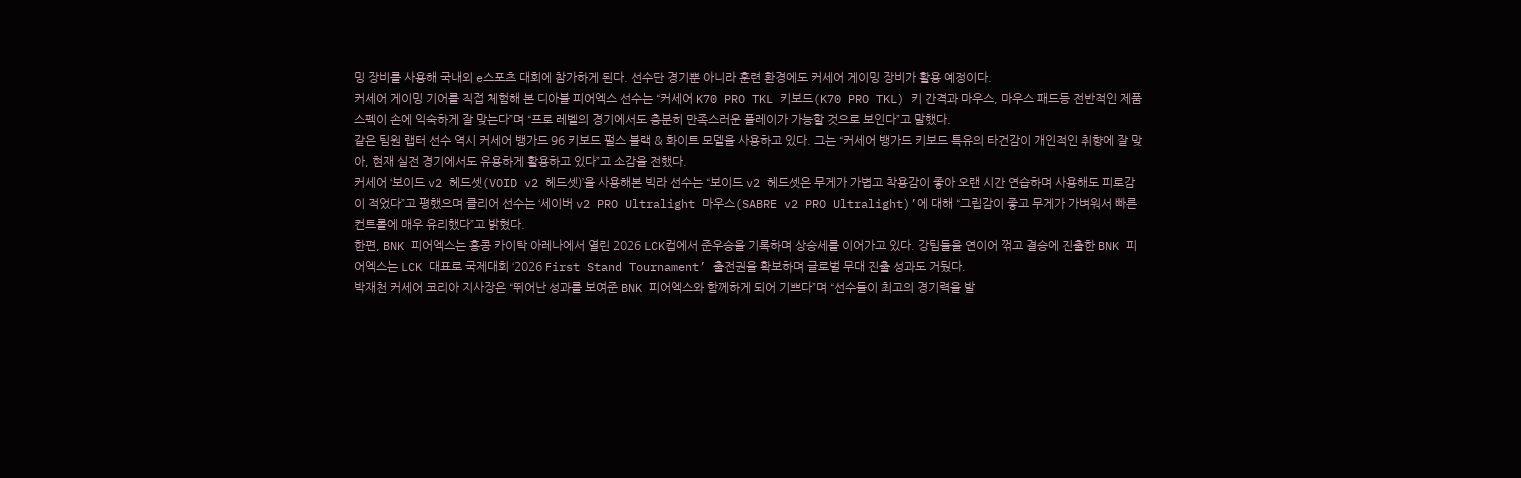밍 장비를 사용해 국내외 e스포츠 대회에 참가하게 된다. 선수단 경기뿐 아니라 훈련 환경에도 커세어 게이밍 장비가 활용 예정이다.
커세어 게이밍 기어를 직접 체험해 본 디아블 피어엑스 선수는 “커세어 K70 PRO TKL 키보드(K70 PRO TKL) 키 간격과 마우스, 마우스 패드등 전반적인 제품 스펙이 손에 익숙하게 잘 맞는다”며 “프로 레벨의 경기에서도 충분히 만족스러운 플레이가 가능할 것으로 보인다”고 말했다.
같은 팀원 랩터 선수 역시 커세어 뱅가드 96 키보드 펄스 블랙 & 화이트 모델을 사용하고 있다. 그는 “커세어 뱅가드 키보드 특유의 타건감이 개인적인 취향에 잘 맞아, 현재 실전 경기에서도 유용하게 활용하고 있다”고 소감을 전했다.
커세어 ‘보이드 v2 헤드셋(VOID v2 헤드셋)’을 사용해본 빅라 선수는 “보이드 v2 헤드셋은 무게가 가볍고 착용감이 좋아 오랜 시간 연습하며 사용해도 피로감이 적었다”고 평했으며 클리어 선수는 ‘세이버 v2 PRO Ultralight 마우스(SABRE v2 PRO Ultralight)’에 대해 “그립감이 좋고 무게가 가벼워서 빠른 컨트롤에 매우 유리했다”고 밝혔다.
한편, BNK 피어엑스는 홍콩 카이탁 아레나에서 열린 2026 LCK컵에서 준우승을 기록하며 상승세를 이어가고 있다. 강팀들을 연이어 꺾고 결승에 진출한 BNK 피어엑스는 LCK 대표로 국제대회 ‘2026 First Stand Tournament’ 출전권을 확보하며 글로벌 무대 진출 성과도 거뒀다.
박재천 커세어 코리아 지사장은 “뛰어난 성과를 보여준 BNK 피어엑스와 함께하게 되어 기쁘다”며 “선수들이 최고의 경기력을 발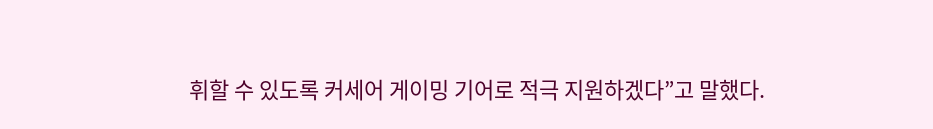휘할 수 있도록 커세어 게이밍 기어로 적극 지원하겠다”고 말했다.